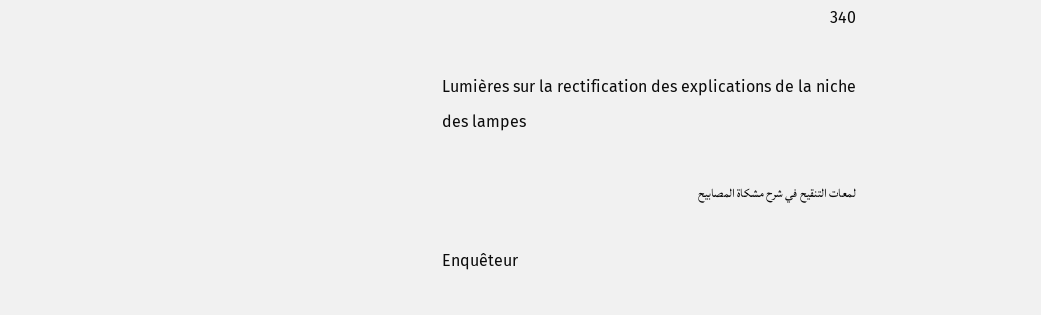340

Lumières sur la rectification des explications de la niche des lampes

لمعات التنقيح في شرح مشكاة المصابيح

Enquêteur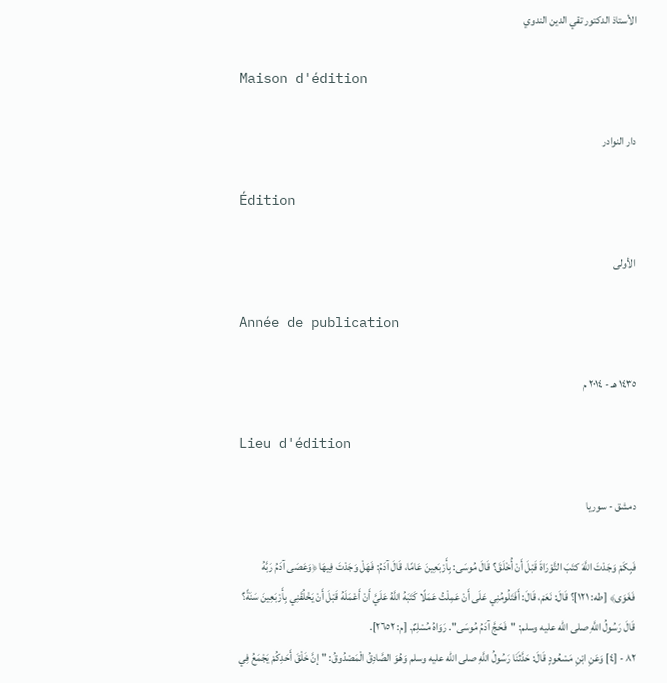الأستاذ الدكتور تقي الدين الندوي

Maison d'édition

دار النوادر

Édition

الأولى

Année de publication

١٤٣٥ هـ - ٢٠١٤ م

Lieu d'édition

دمشق - سوريا

فَبِكَمْ وَجَدْتَ اللَّهَ كتَبَ التَّوْرَاةَ قَبْلَ أَنْ أُخْلَقَ؟ قَالَ مُوسَى: بِأَرْبَعِينَ عَامًا، قَالَ آدَمُ: فَهَلْ وَجَدْتَ فِيهَا ﴿وَعَصَى آدَمُ رَبَّهُ فَغَوَى﴾ [طه: ١٢١]؟ قَالَ: نَعَمْ، قَالَ: أَفَتَلُومُنِي عَلَى أَنْ عَمِلْتُ عَمَلًا كَتَبَهُ اللَّهُ عَلَيَّ أَنْ أَعْمَلَهُ قَبْلَ أَنْ يَخْلُقَنِي بِأَرْبَعِينَ سَنَةً؟ قَالَ رَسُولُ اللَّهِ صلى الله عليه وسلم: "فَحَجَّ آدَمُ مُوسَى". رَوَاهُ مُسْلِمٌ. [م: ٢٦٥٢].
٨٢ - [٤] وَعَنِ ابْنِ مَسْعُودٍ قَالَ: حَدَّثَنَا رَسُولُ اللَّهِ صلى الله عليه وسلم وَهُوَ الصَّادِقُ الْمَصْدُوقُ: "إنَّ خَلْقَ أَحَدِكُمْ يَجْمَعُ فِي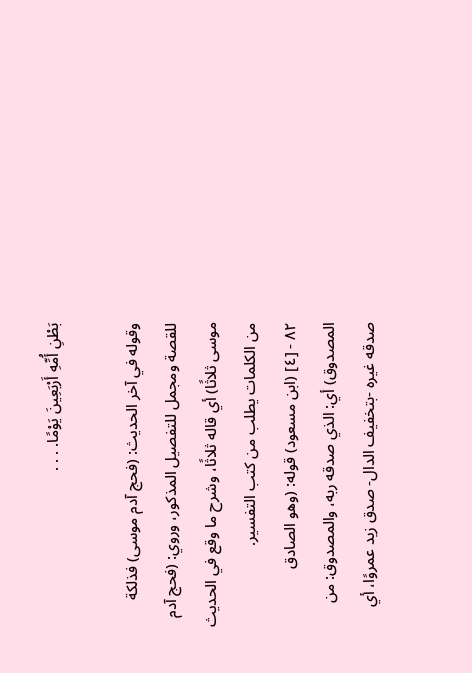بَطْنِ أُمِّهِ أَرْبَعِينَ يَوْمًا. . . .

وقوله في آخر الحديث: (فحج آدم موسى) فذلكة للقصة ومجمل للتفصيل المذكور، وروي: (فحج آدم موسى ثلاثًا) أي قاله ثلاثًا، وشرح ما وقع في الحديث من الكلمات يطلب من كتب التفسير.
٨٢ - [٤] (ابن مسعود) قوله: (وهو الصادق المصدوق) أي: الذي صدقه ربه، والمصدوق: من صدقه غيره -بتخفيف الدال- صدق زيد عمروًا، أي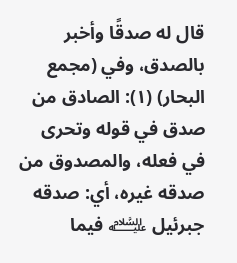قال له صدقًا وأخبر بالصدق، وفي (مجمع البحار) (١): الصادق من صدق في قوله وتحرى في فعله، والمصدوق من صدقه غيره، أي: صدقه جبرئيل ﵇ فيما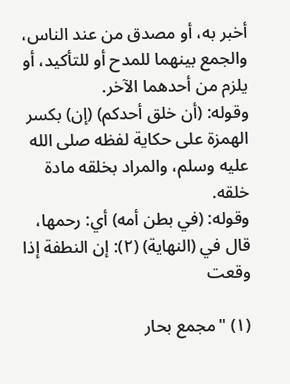أخبر به، أو مصدق من عند الناس، والجمع بينهما للمدح أو للتأكيد، أو يلزم من أحدهما الآخر.
وقوله: (أن خلق أحدكم) (إن) بكسر الهمزة على حكاية لفظه صلى الله عليه وسلم، والمراد بخلقه مادة خلقه.
وقوله: (في بطن أمه) أي: رحمها، قال في (النهاية) (٢): إن النطفة إذا وقعت

(١) "مجمع بحار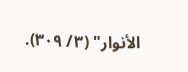الأنوار" (٣/ ٣٠٩).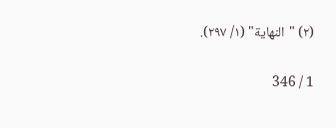(٢) "النهاية" (١/ ٢٩٧).

1 / 346